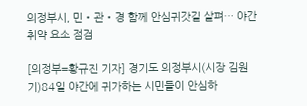의정부시, 민‧관‧경 함께 안심귀갓길 살펴… 야간 취약 요소 점검

[의정부=황규진 기자] 경기도 의정부시(시장 김원기)84일 야간에 귀가하는 시민들이 안심하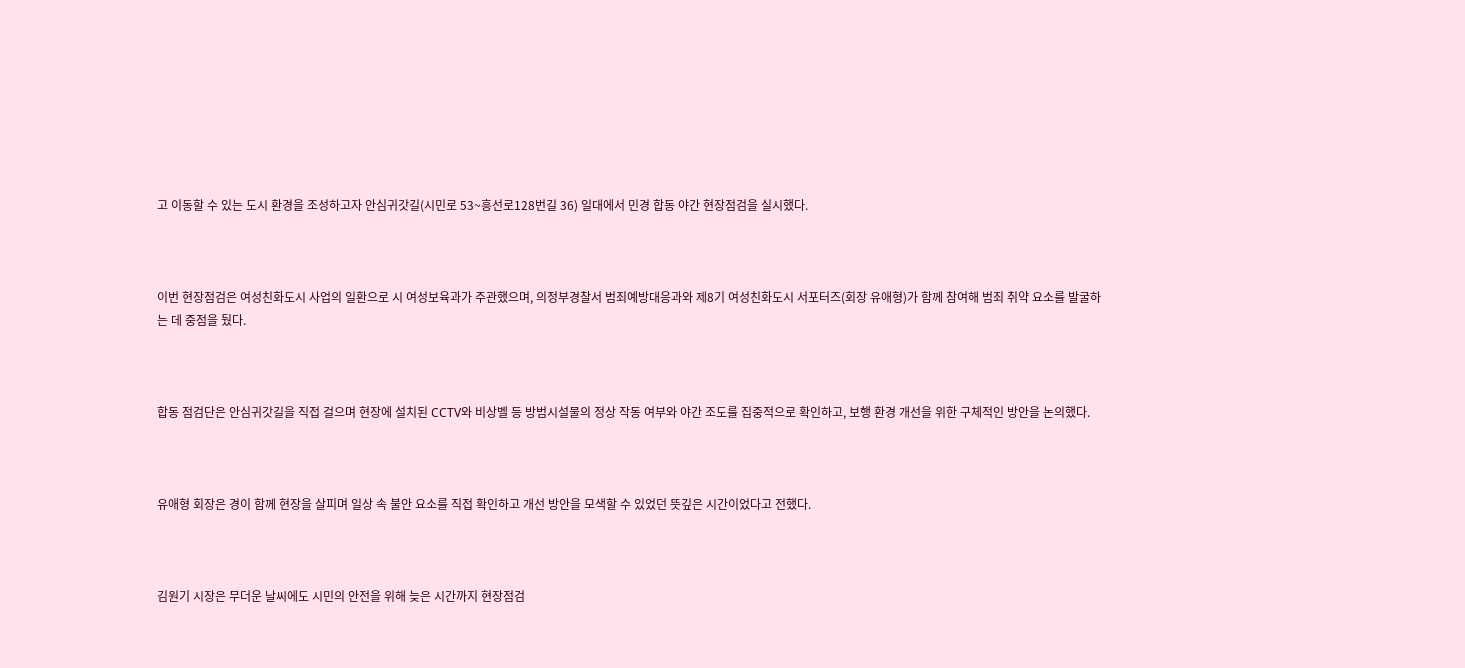고 이동할 수 있는 도시 환경을 조성하고자 안심귀갓길(시민로 53~흥선로128번길 36) 일대에서 민경 합동 야간 현장점검을 실시했다.



이번 현장점검은 여성친화도시 사업의 일환으로 시 여성보육과가 주관했으며, 의정부경찰서 범죄예방대응과와 제8기 여성친화도시 서포터즈(회장 유애형)가 함께 참여해 범죄 취약 요소를 발굴하는 데 중점을 뒀다.



합동 점검단은 안심귀갓길을 직접 걸으며 현장에 설치된 CCTV와 비상벨 등 방범시설물의 정상 작동 여부와 야간 조도를 집중적으로 확인하고, 보행 환경 개선을 위한 구체적인 방안을 논의했다.



유애형 회장은 경이 함께 현장을 살피며 일상 속 불안 요소를 직접 확인하고 개선 방안을 모색할 수 있었던 뜻깊은 시간이었다고 전했다.



김원기 시장은 무더운 날씨에도 시민의 안전을 위해 늦은 시간까지 현장점검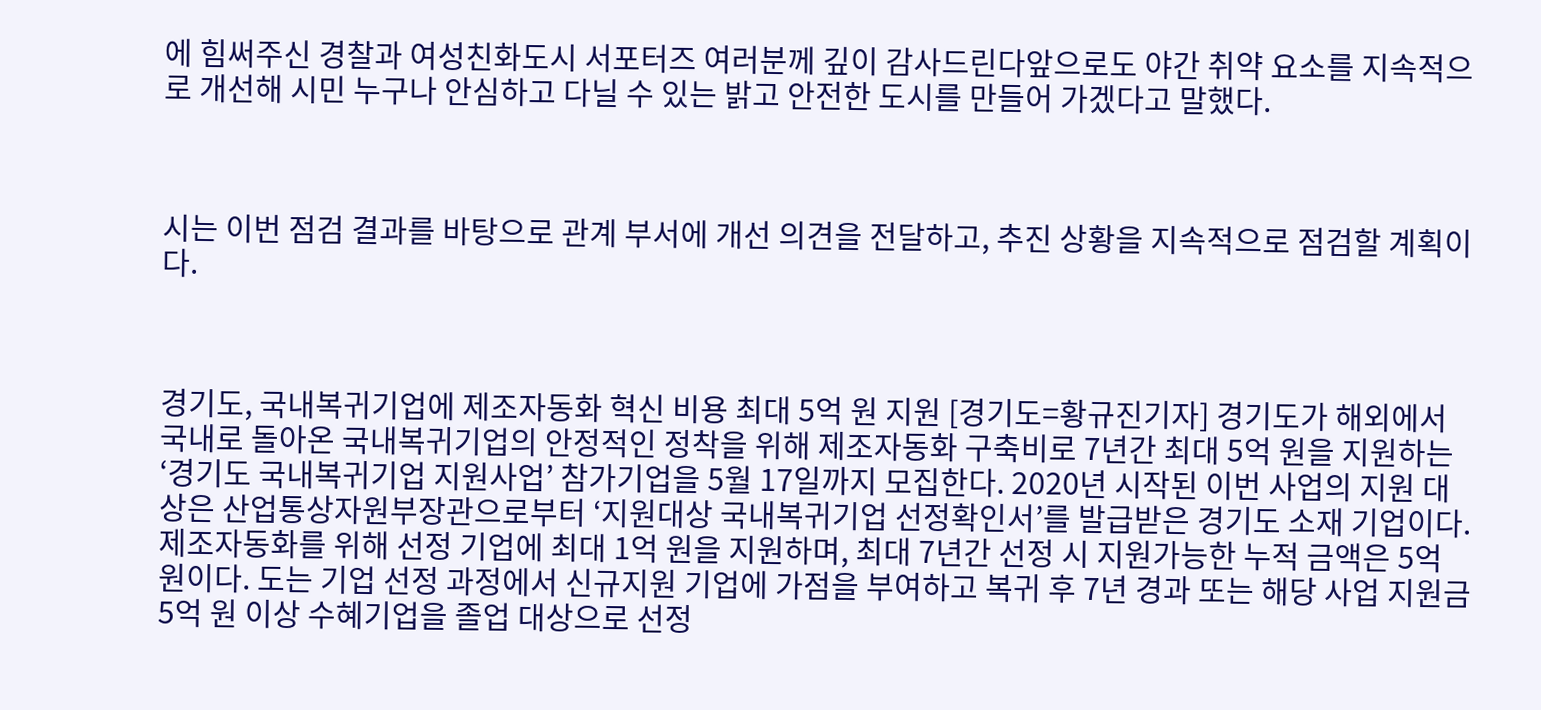에 힘써주신 경찰과 여성친화도시 서포터즈 여러분께 깊이 감사드린다앞으로도 야간 취약 요소를 지속적으로 개선해 시민 누구나 안심하고 다닐 수 있는 밝고 안전한 도시를 만들어 가겠다고 말했다.



시는 이번 점검 결과를 바탕으로 관계 부서에 개선 의견을 전달하고, 추진 상황을 지속적으로 점검할 계획이다.



경기도, 국내복귀기업에 제조자동화 혁신 비용 최대 5억 원 지원 [경기도=황규진기자] 경기도가 해외에서 국내로 돌아온 국내복귀기업의 안정적인 정착을 위해 제조자동화 구축비로 7년간 최대 5억 원을 지원하는 ‘경기도 국내복귀기업 지원사업’ 참가기업을 5월 17일까지 모집한다. 2020년 시작된 이번 사업의 지원 대상은 산업통상자원부장관으로부터 ‘지원대상 국내복귀기업 선정확인서’를 발급받은 경기도 소재 기업이다. 제조자동화를 위해 선정 기업에 최대 1억 원을 지원하며, 최대 7년간 선정 시 지원가능한 누적 금액은 5억 원이다. 도는 기업 선정 과정에서 신규지원 기업에 가점을 부여하고 복귀 후 7년 경과 또는 해당 사업 지원금 5억 원 이상 수혜기업을 졸업 대상으로 선정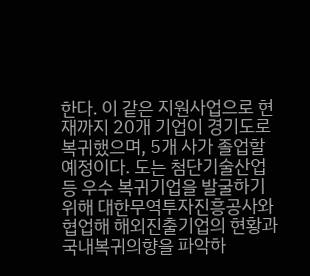한다. 이 같은 지원사업으로 현재까지 20개 기업이 경기도로 복귀했으며, 5개 사가 졸업할 예정이다. 도는 첨단기술산업 등 우수 복귀기업을 발굴하기 위해 대한무역투자진흥공사와 협업해 해외진출기업의 현황과 국내복귀의향을 파악하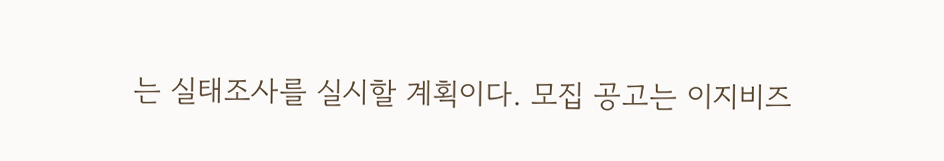는 실태조사를 실시할 계획이다. 모집 공고는 이지비즈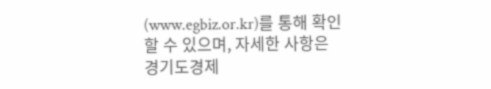(www.egbiz.or.kr)를 통해 확인할 수 있으며, 자세한 사항은 경기도경제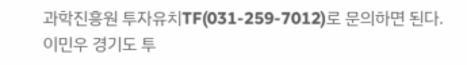과학진흥원 투자유치TF(031-259-7012)로 문의하면 된다. 이민우 경기도 투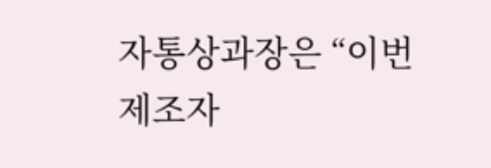자통상과장은 “이번 제조자